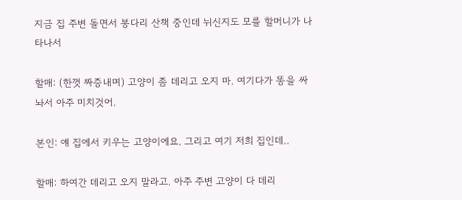지금 집 주변 돌면서 봉다리 산책 중인데 뉘신지도 모를 할머니가 나타나서

할매: (한껏 짜증내며) 고양이 좀 데리고 오지 마. 여기다가 똥을 싸놔서 아주 미치것어.

본인: 얘 집에서 키우는 고양이에요. 그리고 여기 저희 집인데..

할매: 하여간 데리고 오지 말라고. 아주 주변 고양이 다 데리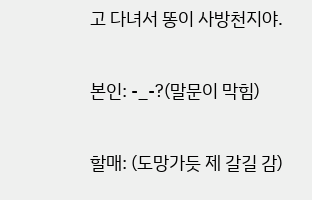고 다녀서 똥이 사방천지야.

본인: -_-?(말문이 막힘)

할매: (도망가듯 제 갈길 감)